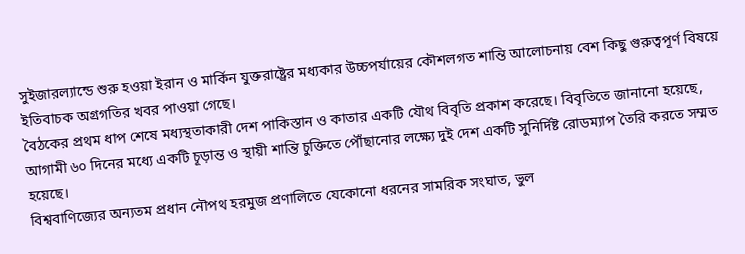সুইজারল্যান্ডে শুরু হওয়া ইরান ও মার্কিন যুক্তরাষ্ট্রের মধ্যকার উচ্চপর্যায়ের কৌশলগত শান্তি আলোচনায় বেশ কিছু গুরুত্বপূর্ণ বিষয়ে ইতিবাচক অগ্রগতির খবর পাওয়া গেছে।
বৈঠকের প্রথম ধাপ শেষে মধ্যস্থতাকারী দেশ পাকিস্তান ও কাতার একটি যৌথ বিবৃতি প্রকাশ করেছে। বিবৃতিতে জানানো হয়েছে, আগামী ৬০ দিনের মধ্যে একটি চূড়ান্ত ও স্থায়ী শান্তি চুক্তিতে পৌঁছানোর লক্ষ্যে দুই দেশ একটি সুনির্দিষ্ট রোডম্যাপ তৈরি করতে সম্মত হয়েছে।
বিশ্ববাণিজ্যের অন্যতম প্রধান নৌপথ হরমুজ প্রণালিতে যেকোনো ধরনের সামরিক সংঘাত, ভুল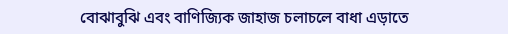বোঝাবুঝি এবং বাণিজ্যিক জাহাজ চলাচলে বাধা এড়াতে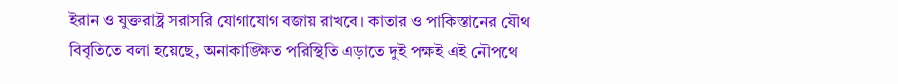ইরান ও যুক্তরাষ্ট্র সরাসরি যোগাযোগ বজায় রাখবে। কাতার ও পাকিস্তানের যৌথ বিবৃতিতে বলা হয়েছে, অনাকাঙ্ক্ষিত পরিস্থিতি এড়াতে দুই পক্ষই এই নৌপথে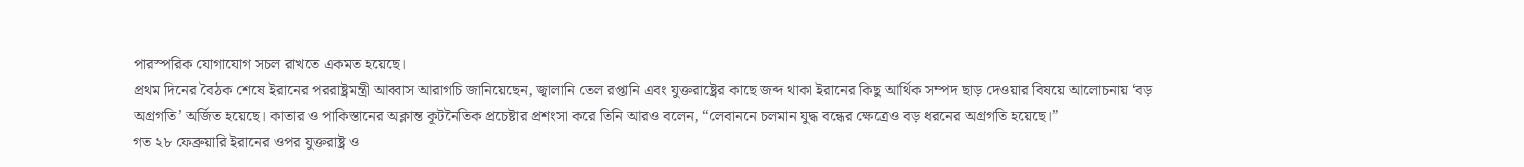পারস্পরিক যোগাযোগ সচল রাখতে একমত হয়েছে।
প্রথম দিনের বৈঠক শেষে ইরানের পররাষ্ট্রমন্ত্রী আব্বাস আরাগচি জানিয়েছেন, জ্বালানি তেল রপ্তানি এবং যুক্তরাষ্ট্রের কাছে জব্দ থাকা ইরানের কিছু আর্থিক সম্পদ ছাড় দেওয়ার বিষয়ে আলোচনায় ‘বড় অগ্রগতি’ অর্জিত হয়েছে। কাতার ও পাকিস্তানের অক্লান্ত কূটনৈতিক প্রচেষ্টার প্রশংসা করে তিনি আরও বলেন, “লেবাননে চলমান যুদ্ধ বন্ধের ক্ষেত্রেও বড় ধরনের অগ্রগতি হয়েছে।”
গত ২৮ ফেব্রুয়ারি ইরানের ওপর যুক্তরাষ্ট্র ও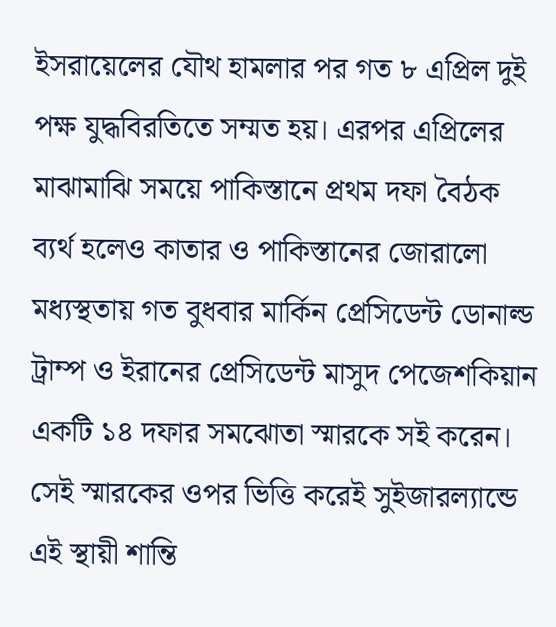ইসরায়েলের যৌথ হামলার পর গত ৮ এপ্রিল দুই পক্ষ যুদ্ধবিরতিতে সম্মত হয়। এরপর এপ্রিলের মাঝামাঝি সময়ে পাকিস্তানে প্রথম দফা বৈঠক ব্যর্থ হলেও কাতার ও পাকিস্তানের জোরালো মধ্যস্থতায় গত বুধবার মার্কিন প্রেসিডেন্ট ডোনাল্ড ট্রাম্প ও ইরানের প্রেসিডেন্ট মাসুদ পেজেশকিয়ান একটি ১৪ দফার সমঝোতা স্মারকে সই করেন। সেই স্মারকের ওপর ভিত্তি করেই সুইজারল্যান্ডে এই স্থায়ী শান্তি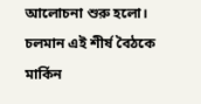আলোচনা শুরু হলো।
চলমান এই শীর্ষ বৈঠকে মার্কিন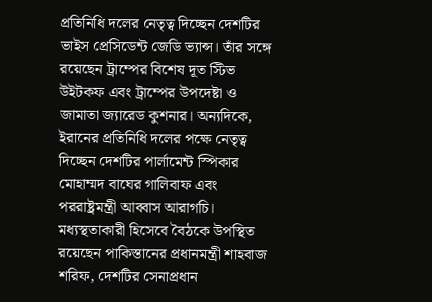প্রতিনিধি দলের নেতৃত্ব দিচ্ছেন দেশটির ভাইস প্রেসিডেন্ট জেডি ভ্যান্স। তাঁর সঙ্গে রয়েছেন ট্রাম্পের বিশেষ দূত স্টিভ উইটকফ এবং ট্রাম্পের উপদেষ্টা ও জামাতা জ্যারেড কুশনার। অন্যদিকে, ইরানের প্রতিনিধি দলের পক্ষে নেতৃত্ব দিচ্ছেন দেশটির পার্লামেন্ট স্পিকার মোহাম্মদ বাঘের গালিবাফ এবং পররাষ্ট্রমন্ত্রী আব্বাস আরাগচি।
মধ্যস্থতাকারী হিসেবে বৈঠকে উপস্থিত রয়েছেন পাকিস্তানের প্রধানমন্ত্রী শাহবাজ শরিফ, দেশটির সেনাপ্রধান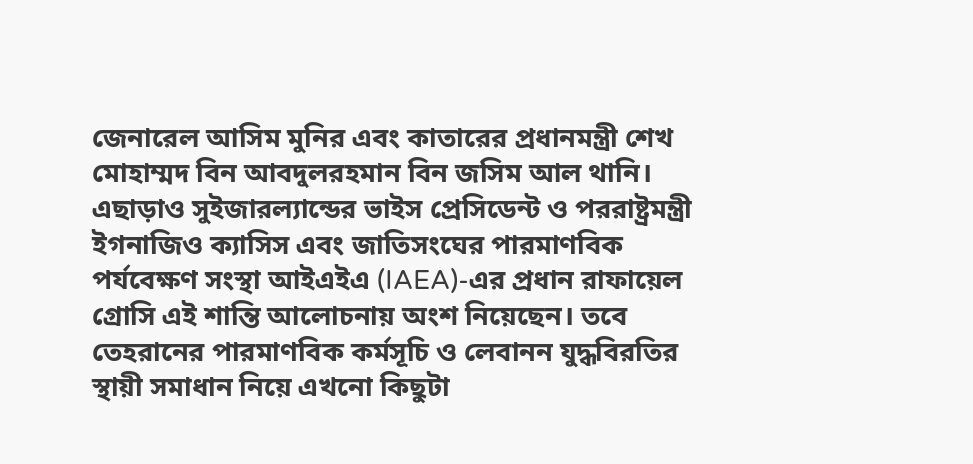জেনারেল আসিম মুনির এবং কাতারের প্রধানমন্ত্রী শেখ মোহাম্মদ বিন আবদুলরহমান বিন জসিম আল থানি। এছাড়াও সুইজারল্যান্ডের ভাইস প্রেসিডেন্ট ও পররাষ্ট্রমন্ত্রী ইগনাজিও ক্যাসিস এবং জাতিসংঘের পারমাণবিক পর্যবেক্ষণ সংস্থা আইএইএ (IAEA)-এর প্রধান রাফায়েল গ্রোসি এই শান্তি আলোচনায় অংশ নিয়েছেন। তবে তেহরানের পারমাণবিক কর্মসূচি ও লেবানন যুদ্ধবিরতির স্থায়ী সমাধান নিয়ে এখনো কিছুটা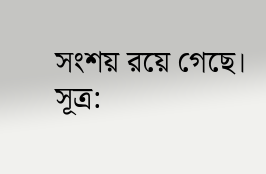সংশয় রয়ে গেছে।
সূত্র: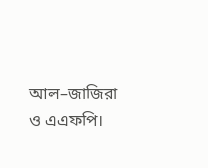আল–জাজিরা ও এএফপি।